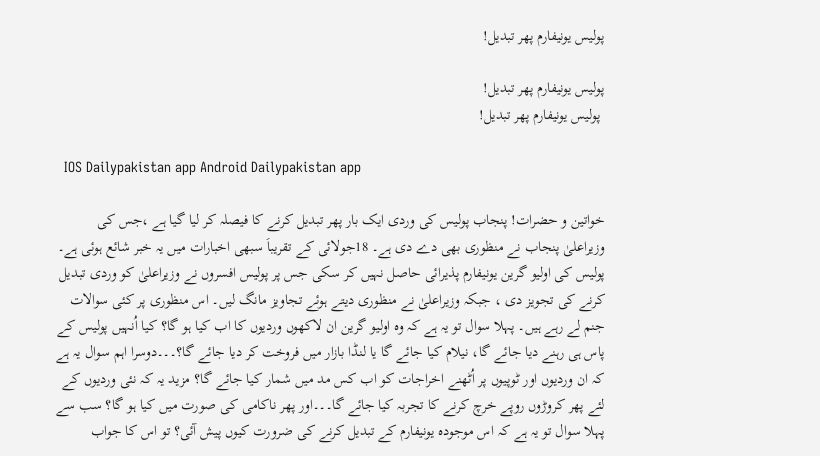پولیس یونیفارم پھر تبدیل!

پولیس یونیفارم پھر تبدیل!
 پولیس یونیفارم پھر تبدیل!

  IOS Dailypakistan app Android Dailypakistan app

خواتین و حضرات! پنجاب پولیس کی وردی ایک بار پھر تبدیل کرنے کا فیصلہ کر لیا گیا ہے ،جس کی وزیراعلیٰ پنجاب نے منظوری بھی دے دی ہے۔ 18جولائی کے تقریباَ سبھی اخبارات میں یہ خبر شائع ہوئی ہے۔ پولیس کی اولیو گرین یونیفارم پذیرائی حاصل نہیں کر سکی جس پر پولیس افسروں نے وزیراعلیٰ کو وردی تبدیل کرنے کی تجویز دی ، جبکہ وزیراعلیٰ نے منظوری دیتے ہوئے تجاویز مانگ لیں۔ اس منظوری پر کئی سوالات جنم لے رہے ہیں۔ پہلا سوال تو یہ ہے کہ وہ اولیو گرین ان لاکھوں وردیوں کا اب کیا ہو گا؟ کیا اُنہیں پولیس کے پاس ہی رہنے دیا جائے گا، نیلام کیا جائے گا یا لنڈا بازار میں فروخت کر دیا جائے گا؟۔۔۔دوسرا اہم سوال یہ ہے کہ ان وردیوں اور ٹوپیوں پر اُٹھنے اخراجات کو اب کس مد میں شمار کیا جائے گا؟ مزید یہ کہ نئی وردیوں کے لئے پھر کروڑوں روپے خرچ کرنے کا تجربہ کیا جائے گا۔۔۔اور پھر ناکامی کی صورت میں کیا ہو گا؟ سب سے پہلا سوال تو یہ ہے کہ اس موجودہ یونیفارم کے تبدیل کرنے کی ضرورت کیوں پیش آئی؟ تو اس کا جواب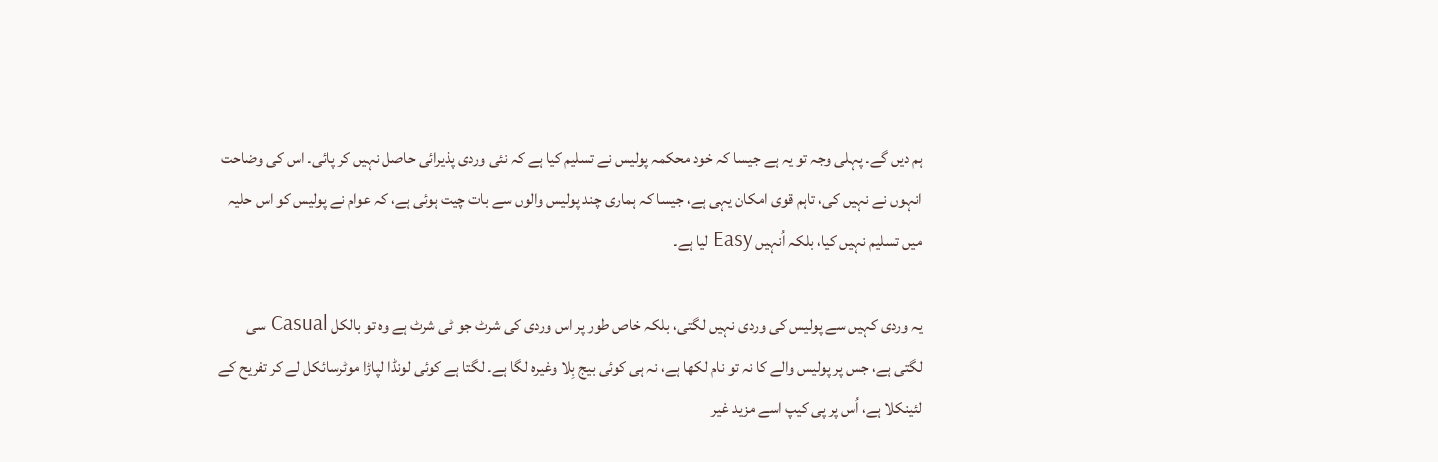ہم دیں گے۔ پہلی وجہ تو یہ ہے جیسا کہ خود محکمہ پولیس نے تسلیم کیا ہے کہ نئی وردی پذیرائی حاصل نہیں کر پائی۔ اس کی وضاحت انہوں نے نہیں کی، تاہم قوی امکان یہی ہے، جیسا کہ ہماری چند پولیس والوں سے بات چیت ہوئی ہے، کہ عوام نے پولیس کو اس حلیہ میں تسلیم نہیں کیا، بلکہ اُنہیں Easy لیا ہے۔

یہ وردی کہیں سے پولیس کی وردی نہیں لگتی، بلکہ خاص طور پر اس وردی کی شرٹ جو ٹی شرٹ ہے وہ تو بالکل Casual سی لگتی ہے، جس پر پولیس والے کا نہ تو نام لکھا ہے، نہ ہی کوئی بیج بِلا وغیرہ لگا ہے۔ لگتا ہے کوئی لونڈا لپاڑا موٹرسائکل لے کر تفریح کے لئینکلا ہے، اُس پر پی کیپ اسے مزید غیر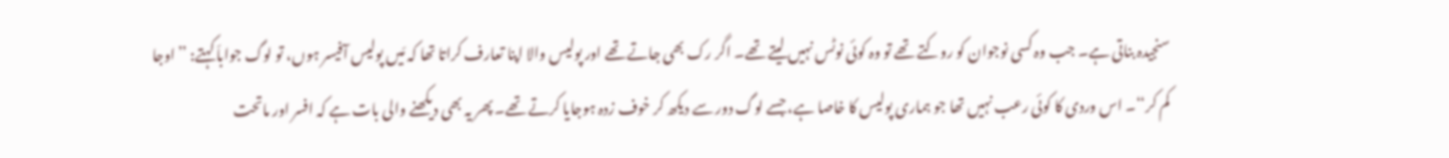سنجیدہ بناتی ہے۔ جب وہ کسی نوجوان کو روکتے تھے تو وہ کوئی نوٹس نہیں لیتے تھے۔ اگر رک بھی جاتے تھے اور پولیس والا اپنا تعارف کراتا تھا کہ مَیں پولیس آفیسر ہوں، تو لوگ جواباَ کہتے: ’’اوجا کم کر‘‘۔ اس وردی کا کوئی رعب نہیں تھا جو ہماری پولیس کا خاصا ہے، جسے لوگ دور سے دیکھ کر خوف زدہ ہوجایا کرتے تھے۔ پھر یہ بھی دیکھنے والی بات ہے کہ افسر اور ماتحت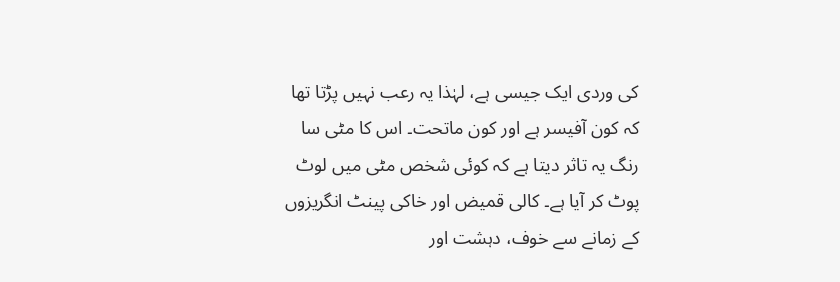کی وردی ایک جیسی ہے، لہٰذا یہ رعب نہیں پڑتا تھا کہ کون آفیسر ہے اور کون ماتحت۔ اس کا مٹی سا رنگ یہ تاثر دیتا ہے کہ کوئی شخص مٹی میں لوٹ پوٹ کر آیا ہے۔ کالی قمیض اور خاکی پینٹ انگریزوں کے زمانے سے خوف، دہشت اور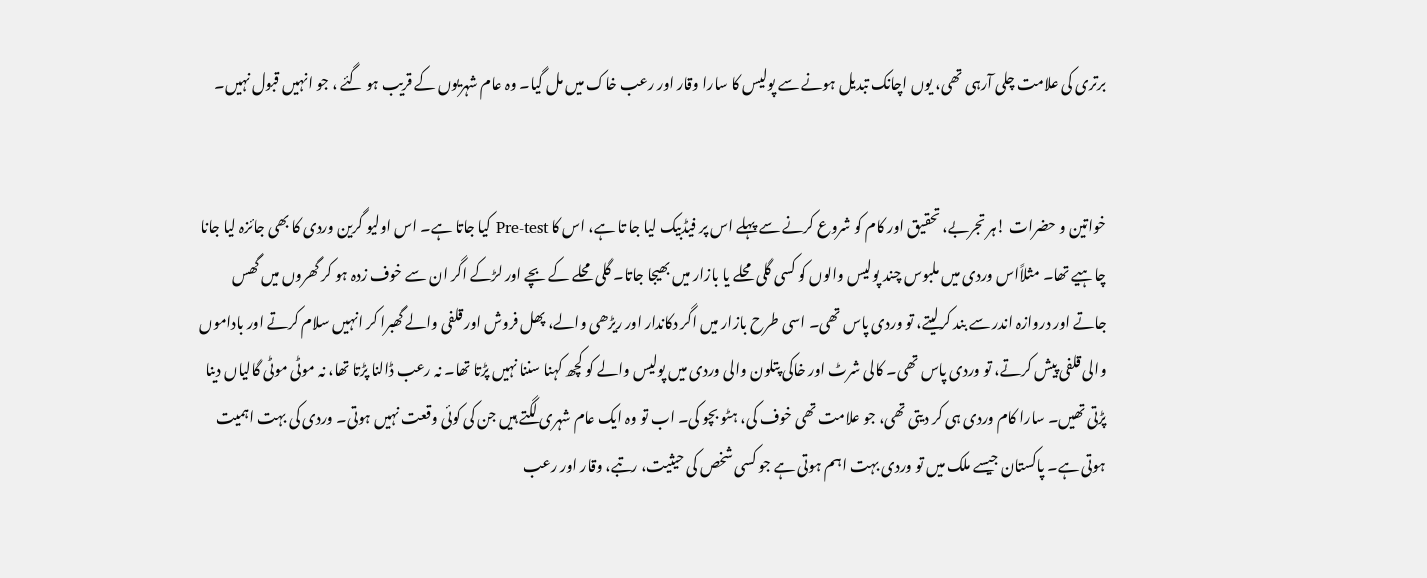برتری کی علامت چلی آرہی تھی، یوں اچانک تبدیل ہونے سے پولیس کا سارا وقار اور رعب خاک میں مل گیا۔ وہ عام شہریوں کے قریب ہو گئے ، جو انہیں قبول نہیں۔


خواتین و حضرات !ہر تجربے، تحقیق اور کام کو شروع کرنے سے پہلے اس پر فیڈبیک لیا جا تا ہے، اس کا Pre-test کیا جاتا ہے۔ اس اولیو گرین وردی کا بھی جائزہ لیا جانا چاہیے تھا۔ مثلاًاس وردی میں ملبوس چند پولیس والوں کو کسی گلی محلے یا بازار میں بھیجا جاتا۔ گلی محلے کے بچے اور لڑکے اگر ان سے خوف زدہ ہو کر گھروں میں گھس جاتے اور دروازہ اندر سے بند کرلیتے، تو وردی پاس تھی۔ اسی طرح بازار میں اگر دکاندار اور ریڑھی والے، پھل فروش اور قلفی والے گھبرا کر انہیں سلام کرتے اور باداموں والی قلفی پیش کرتے، تو وردی پاس تھی۔ کالی شرٹ اور خاکی پتلون والی وردی میں پولیس والے کو کچھ کہنا سننا نہیں پڑتا تھا۔ نہ رعب ڈالنا پڑتا تھا، نہ موٹی موٹی گالیاں دینا پڑتی تھیں۔ سارا کام وردی ہی کر دیتی تھی، جو علامت تھی خوف کی، ہٹو بچو کی۔ اب تو وہ ایک عام شہری لگتے ہیں جن کی کوئی وقعت نہیں ہوتی۔ وردی کی بہت اہمیت ہوتی ہے۔ پاکستان جیسے ملک میں تو وردی بہت اہم ہوتی ہے جو کسی شخص کی حیثیت، رتبے، وقار اور رعب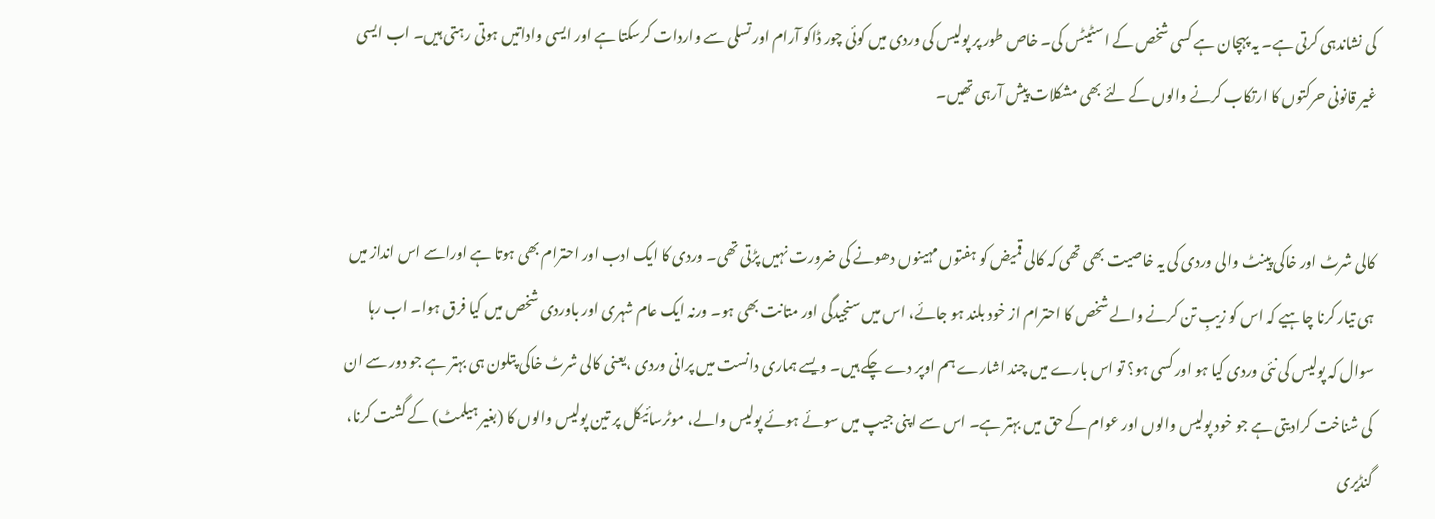کی نشاندہی کرتی ہے۔ یہ پہچان ہے کسی شخص کے اسٹیٹس کی۔ خاص طور پر پولیس کی وردی میں کوئی چور ڈاکو آرام اور تسلی سے واردات کرسکتا ہے اور ایسی واداتیں ہوتی رہتی ہیں۔ اب ایسی غیر قانونی حرکتوں کا ارتکاب کرنے والوں کے لئے بھی مشکلات پیش آرہی تھیں۔


کالی شرٹ اور خاکی پینٹ والی وردی کی یہ خاصیت بھی تھی کہ کالی قمیض کو ہفتوں مہینوں دھونے کی ضرورت نہیں پڑتی تھی۔ وردی کا ایک ادب اور احترام بھی ہوتا ہے اوراسے اس انداز میں ہی تیار کرنا چاہیے کہ اس کو زیبِ تن کرنے والے شخص کا احترام از خود بلند ہو جائے، اس میں سنجیدگی اور متانت بھی ہو۔ ورنہ ایک عام شہری اور باوردی شخص میں کیا فرق ہوا۔ اب رہا سوال کہ پولیس کی نئی وردی کیا ہو اور کسی ہو؟ تو اس بارے میں چند اشارے ہم اوپر دے چکے ہیں۔ ویسے ہماری دانست میں پرانی وردی ،یعنی کالی شرٹ خاکی پتلون ہی بہتر ہے جو دور سے ان کی شناخت کرادیتی ہے جو خود پولیس والوں اور عوام کے حق میں بہتر ہے۔ اس سے اپنی جیپ میں سوئے ہوئے پولیس والے، موٹرسائیکل پر تین پولیس والوں کا (بغیر ہیلمٹ) کے گشت کرنا، گنڈیری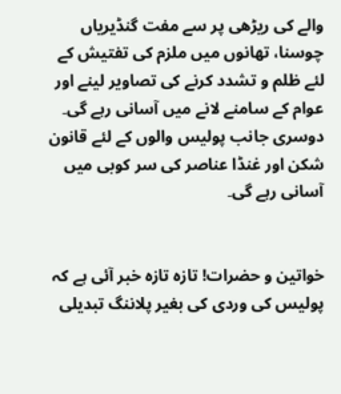والے کی ریڑھی پر سے مفت گنڈیریاں چوسنا، تھانوں میں ملزم کی تفتیش کے لئے ظلم و تشدد کرنے کی تصاویر لینے اور عوام کے سامنے لانے میں آسانی رہے گی۔ دوسری جانب پولیس والوں کے لئے قانون شکن اور غنڈا عناصر کی سر کوبی میں آسانی رہے گی۔


خواتین و حضرات! تازہ تازہ خبر آئی ہے کہ پولیس کی وردی کی بغیر پلاننگ تبدیلی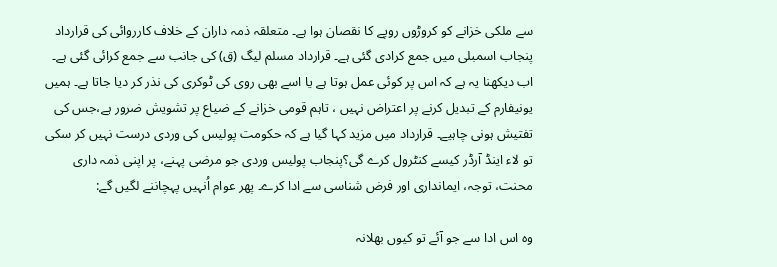سے ملکی خزانے کو کروڑوں روپے کا نقصان ہوا ہے۔ متعلقہ ذمہ داران کے خلاف کارروائی کی قرارداد پنجاب اسمبلی میں جمع کرادی گئی ہے۔ قرارداد مسلم لیگ (ق) کی جانب سے جمع کرائی گئی ہے۔ اب دیکھنا یہ ہے کہ اس پر کوئی عمل ہوتا ہے یا اسے بھی روی کی ٹوکری کی نذر کر دیا جاتا ہے۔ ہمیں یونیفارم کے تبدیل کرنے پر اعتراض نہیں ، تاہم قومی خزانے کے ضیاع پر تشویش ضرور ہے،جس کی تفتیش ہونی چاہیے۔ قرارداد میں مزید کہا گیا ہے کہ حکومت پولیس کی وردی درست نہیں کر سکی تو لاء اینڈ آرڈر کیسے کنٹرول کرے گی؟پنجاب پولیس وردی جو مرضی پہنے، پر اپنی ذمہ داری محنت، توجہ، ایمانداری اور فرض شناسی سے ادا کرے۔ پھر عوام اُنہیں پہچاننے لگیں گے:

وہ اس ادا سے جو آئے تو کیوں بھلانہ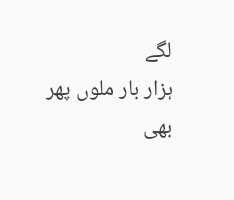لگے
ہزار بار ملوں پھر بھی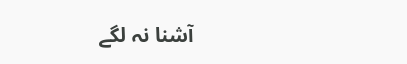آشنا نہ لگے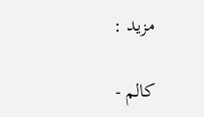مزید :

کالم -